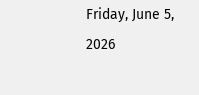Friday, June 5, 2026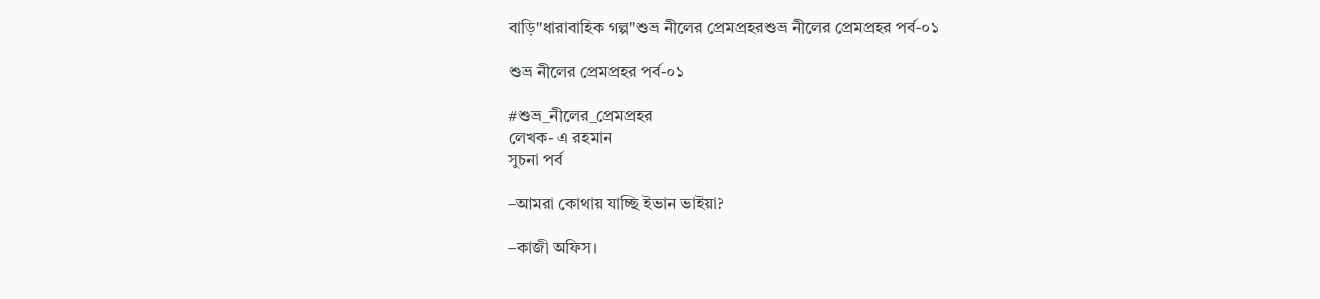বাড়ি"ধারাবাহিক গল্প"শুভ্র নীলের প্রেমপ্রহরশুভ্র নীলের প্রেমপ্রহর পর্ব-০১

শুভ্র নীলের প্রেমপ্রহর পর্ব-০১

#শুভ্র_নীলের_প্রেমপ্রহর
লেখক- এ রহমান
সুচনা পর্ব

–আমরা কোথায় যাচ্ছি ইভান ভাইয়া?

–কাজী অফিস।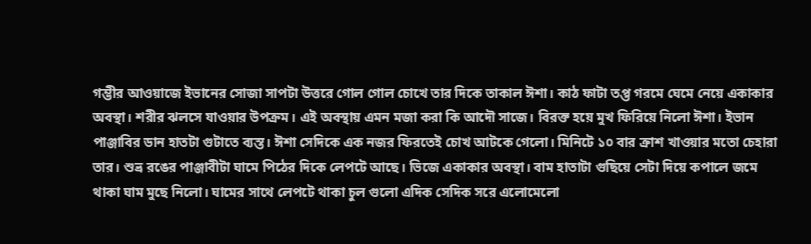গম্ভীর আওয়াজে ইভানের সোজা সাপটা উত্তরে গোল গোল চোখে তার দিকে তাকাল ঈশা। কাঠ ফাটা তপ্ত গরমে ঘেমে নেয়ে একাকার অবস্থা। শরীর ঝলসে যাওয়ার উপক্রম। এই অবস্থায় এমন মজা করা কি আদৌ সাজে। বিরক্ত হয়ে মুখ ফিরিয়ে নিলো ঈশা। ইভান পাঞ্জাবির ডান হাতটা গুটাতে ব্যস্ত। ঈশা সেদিকে এক নজর ফিরতেই চোখ আটকে গেলো। মিনিটে ১০ বার ক্রাশ খাওয়ার মতো চেহারা তার। শুভ্র রঙের পাঞ্জাবীটা ঘামে পিঠের দিকে লেপটে আছে। ভিজে একাকার অবস্থা। বাম হাতাটা গুছিয়ে সেটা দিয়ে কপালে জমে থাকা ঘাম মুছে নিলো। ঘামের সাথে লেপটে থাকা চুল গুলো এদিক সেদিক সরে এলোমেলো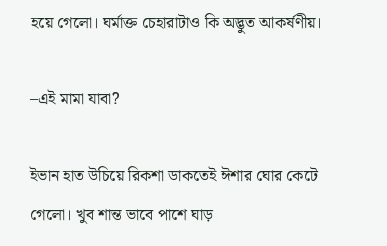হয়ে গেলো। ঘর্মাক্ত চেহারাটাও কি অদ্ভুত আকর্ষণীয়।

–এই মামা যাবা?

ইভান হাত উচিয়ে রিকশা ডাকতেই ঈশার ঘোর কেটে গেলো। খুব শান্ত ভাবে পাশে ঘাড়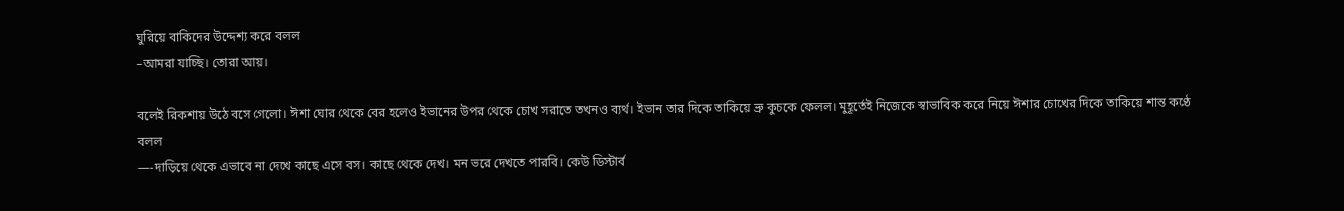ঘুরিয়ে বাকিদের উদ্দেশ্য করে বলল
–আমরা যাচ্ছি। তোরা আয়।

বলেই রিকশায় উঠে বসে গেলো। ঈশা ঘোর থেকে বের হলেও ইভানের উপর থেকে চোখ সরাতে তখনও ব্যর্থ। ইভান তার দিকে তাকিয়ে ভ্রু কুচকে ফেলল। মুহূর্তেই নিজেকে স্বাভাবিক করে নিয়ে ঈশার চোখের দিকে তাকিয়ে শান্ত কণ্ঠে বলল
—-দাড়িয়ে থেকে এভাবে না দেখে কাছে এসে বস। কাছে থেকে দেখ। মন ভরে দেখতে পারবি। কেউ ডিস্টার্ব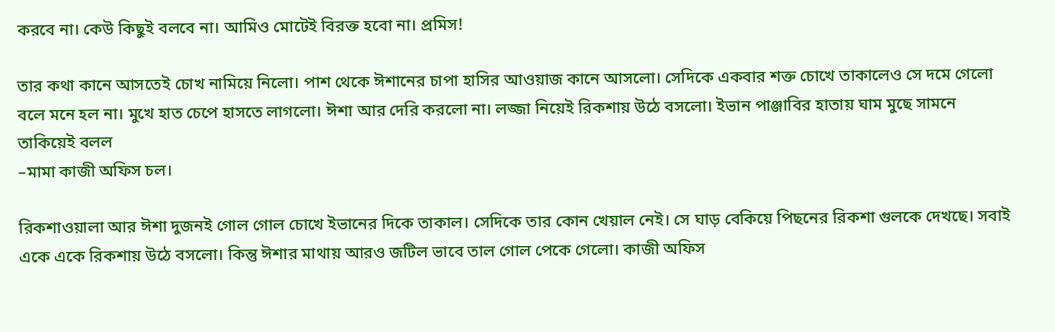করবে না। কেউ কিছুই বলবে না। আমিও মোটেই বিরক্ত হবো না। প্রমিস!

তার কথা কানে আসতেই চোখ নামিয়ে নিলো। পাশ থেকে ঈশানের চাপা হাসির আওয়াজ কানে আসলো। সেদিকে একবার শক্ত চোখে তাকালেও সে দমে গেলো বলে মনে হল না। মুখে হাত চেপে হাসতে লাগলো। ঈশা আর দেরি করলো না। লজ্জা নিয়েই রিকশায় উঠে বসলো। ইভান পাঞ্জাবির হাতায় ঘাম মুছে সামনে তাকিয়েই বলল
–মামা কাজী অফিস চল।

রিকশাওয়ালা আর ঈশা দুজনই গোল গোল চোখে ইভানের দিকে তাকাল। সেদিকে তার কোন খেয়াল নেই। সে ঘাড় বেকিয়ে পিছনের রিকশা গুলকে দেখছে। সবাই একে একে রিকশায় উঠে বসলো। কিন্তু ঈশার মাথায় আরও জটিল ভাবে তাল গোল পেকে গেলো। কাজী অফিস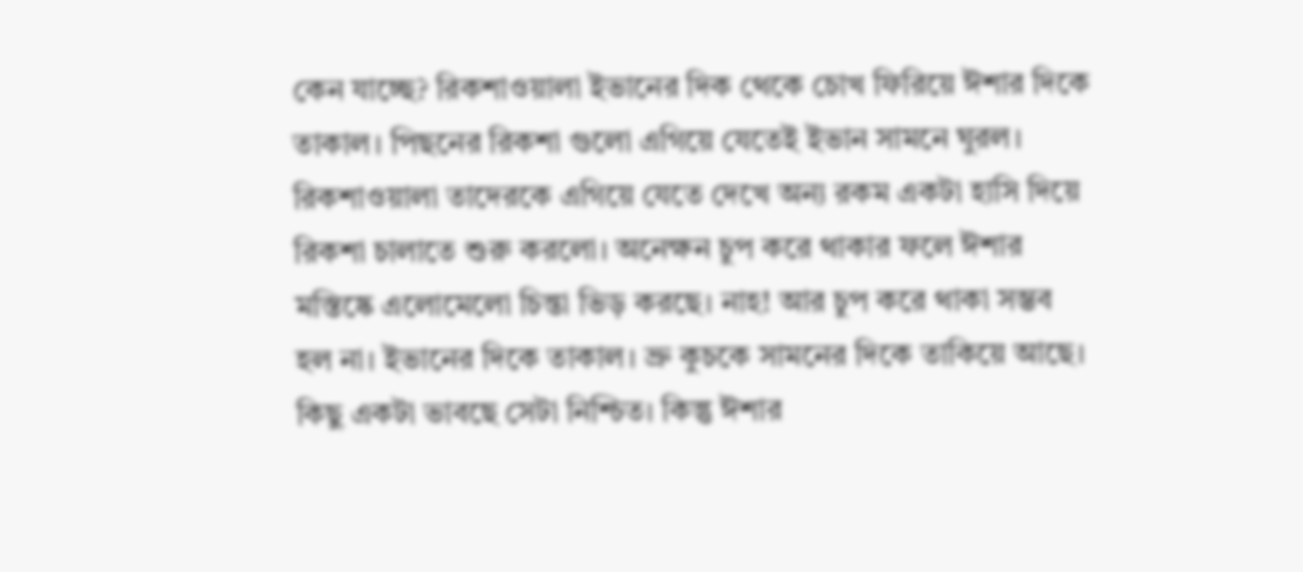কেন যাচ্ছে? রিকশাওয়ালা ইভানের দিক থেকে চোখ ফিরিয়ে ঈশার দিকে তাকাল। পিছনের রিকশা গুলো এগিয়ে যেতেই ইভান সামনে ঘুরল। রিকশাওয়ালা তাদেরকে এগিয়ে যেতে দেখে অন্য রকম একটা হাসি দিয়ে রিকশা চালাতে শুরু করলো। অনেক্ষন চুপ করে থাকার ফলে ঈশার মস্তিষ্কে এলোমেলো চিন্তা ভিড় করছে। নাহ! আর চুপ করে থাকা সম্ভব হল না। ইভানের দিকে তাকাল। ভ্রু কুচকে সামনের দিকে তাকিয়ে আছে। কিছু একটা ভাবছে সেটা নিশ্চিত। কিন্তু ঈশার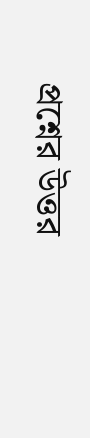প্রশ্নের উত্তর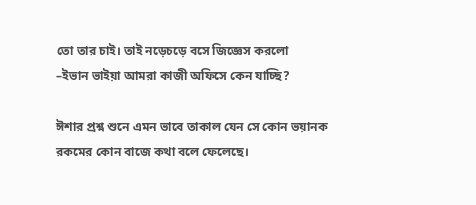তো তার চাই। তাই নড়েচড়ে বসে জিজ্ঞেস করলো
–ইভান ভাইয়া আমরা কাজী অফিসে কেন যাচ্ছি?

ঈশার প্রশ্ন শুনে এমন ভাবে তাকাল যেন সে কোন ভয়ানক রকমের কোন বাজে কথা বলে ফেলেছে।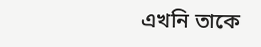এখনি তাকে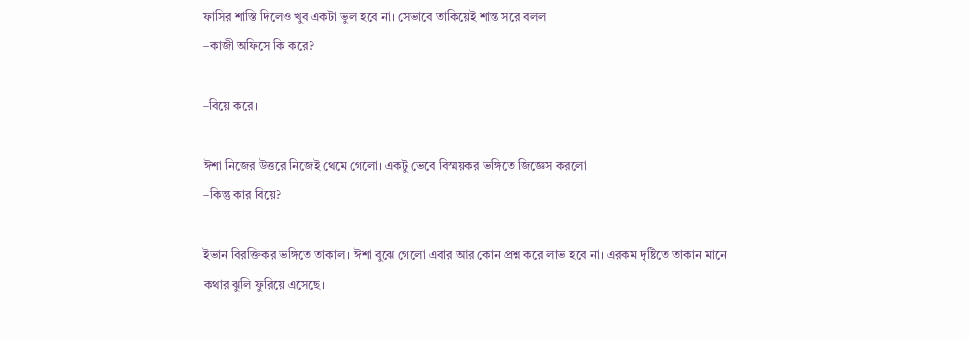ফাসির শাস্তি দিলেও খুব একটা ভুল হবে না। সেভাবে তাকিয়েই শান্ত সরে বলল
–কাজী অফিসে কি করে?

–বিয়ে করে।

ঈশা নিজের উত্তরে নিজেই থেমে গেলো। একটু ভেবে বিস্ময়কর ভঙ্গিতে জিজ্ঞেস করলো
–কিন্তু কার বিয়ে?

ইভান বিরক্তিকর ভঙ্গিতে তাকাল। ঈশা বুঝে গেলো এবার আর কোন প্রশ্ন করে লাভ হবে না। এরকম দৃষ্টিতে তাকান মানে কথার ঝুলি ফুরিয়ে এসেছে।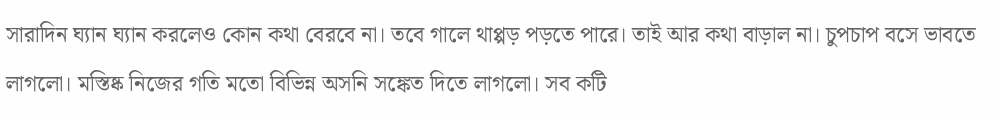সারাদিন ঘ্যান ঘ্যান করলেও কোন কথা বেরবে না। তবে গালে থাপ্পড় পড়তে পারে। তাই আর কথা বাড়াল না। চুপচাপ বসে ভাবতে লাগলো। মস্তিষ্ক নিজের গতি মতো বিভিন্ন অসনি সঙ্কেত দিতে লাগলো। সব কটি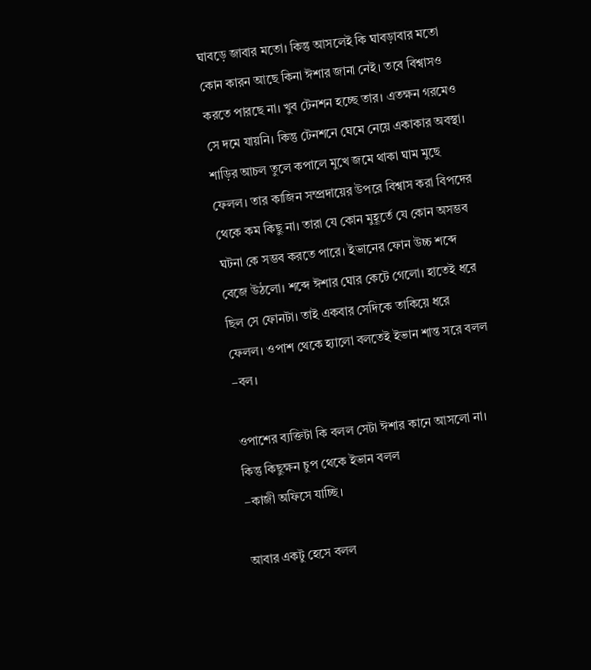ঘাবড়ে জাবার মতো। কিন্তু আসলেই কি ঘাবড়াবার মতো কোন কারন আছে কিনা ঈশার জানা নেই। তবে বিশ্বাসও করতে পারছে না। খুব টেনশন হচ্ছে তার। এতক্ষন গরমেও সে দমে যায়নি। কিন্তু টেনশনে ঘেমে নেয়ে একাকার অবস্থা। শাড়ির আচল তুলে কপালে মুখে জমে থাকা ঘাম মুছে ফেলল। তার কাজিন সম্প্রদায়ের উপরে বিশ্বাস করা বিপদের থেকে কম কিছু না। তারা যে কোন মুহূর্তে যে কোন অসম্ভব ঘটনা কে সম্ভব করতে পারে। ইভানের ফোন উচ্চ শব্দে বেজে উঠলো। শব্দে ঈশার ঘোর কেটে গেলো। হাতেই ধরে ছিল সে ফোনটা। তাই একবার সেদিকে তাকিয়ে ধরে ফেলল। ওপাশ থেকে হ্যালো বলতেই ইভান শান্ত সরে বলল
–বল।

ওপাশের ব্যক্তিটা কি বলল সেটা ঈশার কানে আসলো না। কিন্তু কিছুক্ষন চুপ থেকে ইভান বলল
–কাজী অফিসে যাচ্ছি।

আবার একটু হেসে বলল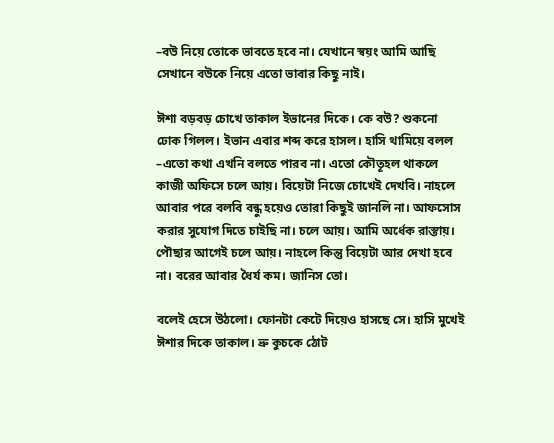–বউ নিয়ে তোকে ভাবতে হবে না। যেখানে স্বয়ং আমি আছি সেখানে বউকে নিয়ে এতো ভাবার কিছু নাই।

ঈশা বড়বড় চোখে তাকাল ইভানের দিকে। কে বউ? শুকনো ঢোক গিলল। ইভান এবার শব্দ করে হাসল। হাসি থামিয়ে বলল
–এতো কথা এখনি বলতে পারব না। এতো কৌতূহল থাকলে কাজী অফিসে চলে আয়। বিয়েটা নিজে চোখেই দেখবি। নাহলে আবার পরে বলবি বন্ধু হয়েও তোরা কিছুই জানলি না। আফসোস করার সুযোগ দিতে চাইছি না। চলে আয়। আমি অর্ধেক রাস্তায়। পৌছার আগেই চলে আয়। নাহলে কিন্তু বিয়েটা আর দেখা হবে না। বরের আবার ধৈর্য কম। জানিস তো।

বলেই হেসে উঠলো। ফোনটা কেটে দিয়েও হাসছে সে। হাসি মুখেই ঈশার দিকে তাকাল। ভ্রু কুচকে ঠোট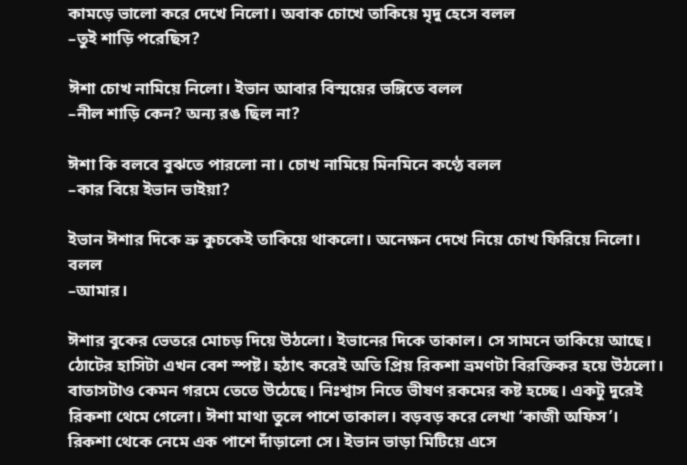কামড়ে ভালো করে দেখে নিলো। অবাক চোখে তাকিয়ে মৃদু হেসে বলল
–তুই শাড়ি পরেছিস?

ঈশা চোখ নামিয়ে নিলো। ইভান আবার বিস্ময়ের ভঙ্গিতে বলল
–নীল শাড়ি কেন? অন্য রঙ ছিল না?

ঈশা কি বলবে বুঝতে পারলো না। চোখ নামিয়ে মিনমিনে কণ্ঠে বলল
–কার বিয়ে ইভান ভাইয়া?

ইভান ঈশার দিকে ভ্রু কুচকেই তাকিয়ে থাকলো। অনেক্ষন দেখে নিয়ে চোখ ফিরিয়ে নিলো। বলল
–আমার।

ঈশার বুকের ভেতরে মোচড় দিয়ে উঠলো। ইভানের দিকে তাকাল। সে সামনে তাকিয়ে আছে। ঠোটের হাসিটা এখন বেশ স্পষ্ট। হঠাৎ করেই অতি প্রিয় রিকশা ভ্রমণটা বিরক্তিকর হয়ে উঠলো। বাতাসটাও কেমন গরমে তেতে উঠেছে। নিঃশ্বাস নিতে ভীষণ রকমের কষ্ট হচ্ছে। একটু দুরেই রিকশা থেমে গেলো। ঈশা মাথা তুলে পাশে তাকাল। বড়বড় করে লেখা ‘কাজী অফিস’। রিকশা থেকে নেমে এক পাশে দাঁড়ালো সে। ইভান ভাড়া মিটিয়ে এসে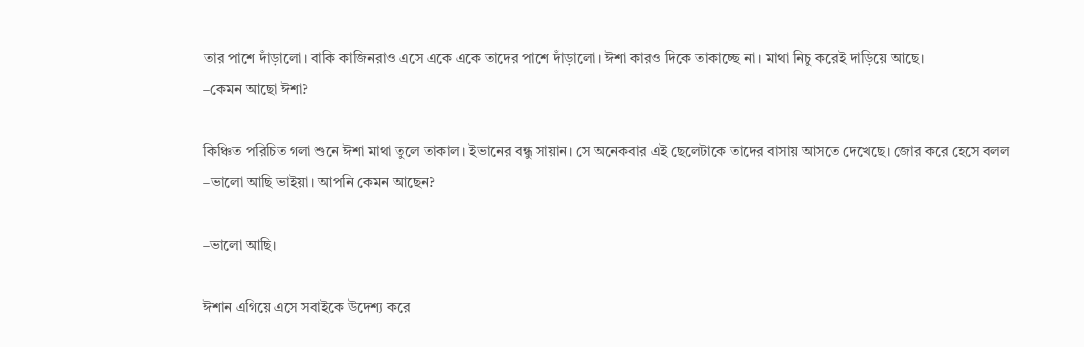তার পাশে দাঁড়ালো। বাকি কাজিনরাও এসে একে একে তাদের পাশে দাঁড়ালো। ঈশা কারও দিকে তাকাচ্ছে না। মাথা নিচু করেই দাড়িয়ে আছে।
–কেমন আছো ঈশা?

কিঞ্চিত পরিচিত গলা শুনে ঈশা মাথা তুলে তাকাল। ইভানের বন্ধু সায়ান। সে অনেকবার এই ছেলেটাকে তাদের বাসায় আসতে দেখেছে। জোর করে হেসে বলল
–ভালো আছি ভাইয়া। আপনি কেমন আছেন?

–ভালো আছি।

ঈশান এগিয়ে এসে সবাইকে উদেশ্য করে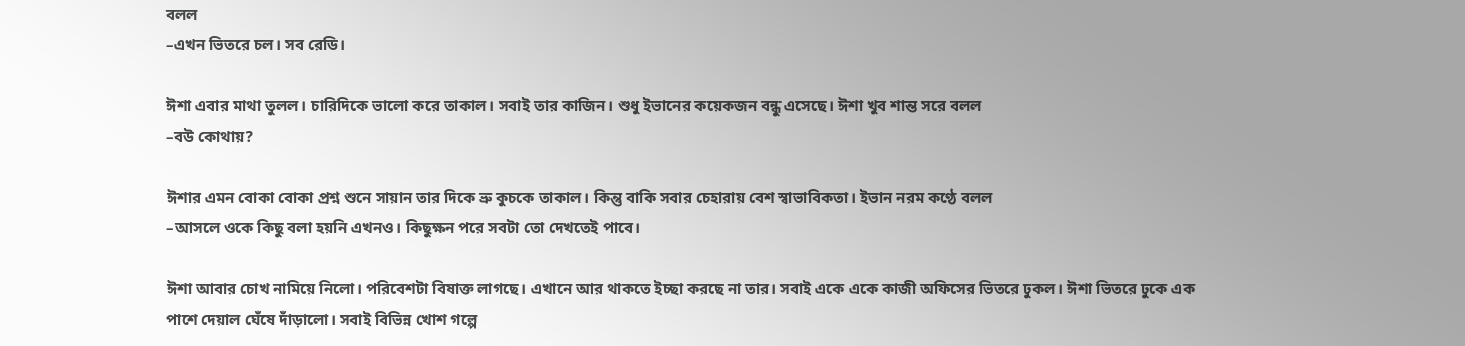বলল
–এখন ভিতরে চল। সব রেডি।

ঈশা এবার মাথা তুলল। চারিদিকে ভালো করে তাকাল। সবাই তার কাজিন। শুধু ইভানের কয়েকজন বন্ধু এসেছে। ঈশা খুব শান্ত সরে বলল
–বউ কোথায়?

ঈশার এমন বোকা বোকা প্রশ্ন শুনে সায়ান তার দিকে ভ্রু কুচকে তাকাল। কিন্তু বাকি সবার চেহারায় বেশ স্বাভাবিকতা। ইভান নরম কণ্ঠে বলল
–আসলে ওকে কিছু বলা হয়নি এখনও। কিছুক্ষন পরে সবটা তো দেখতেই পাবে।

ঈশা আবার চোখ নামিয়ে নিলো। পরিবেশটা বিষাক্ত লাগছে। এখানে আর থাকতে ইচ্ছা করছে না তার। সবাই একে একে কাজী অফিসের ভিতরে ঢুকল। ঈশা ভিতরে ঢুকে এক পাশে দেয়াল ঘেঁষে দাঁড়ালো। সবাই বিভিন্ন খোশ গল্পে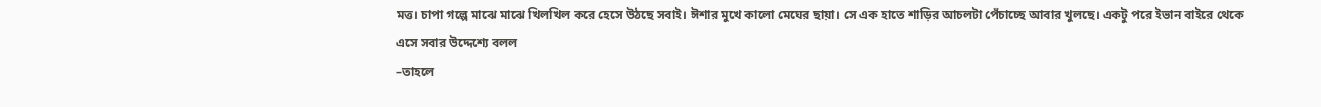মত্ত। চাপা গল্পে মাঝে মাঝে খিলখিল করে হেসে উঠছে সবাই। ঈশার মুখে কালো মেঘের ছায়া। সে এক হাতে শাড়ির আচলটা পেঁচাচ্ছে আবার খুলছে। একটু পরে ইভান বাইরে থেকে এসে সবার উদ্দেশ্যে বলল
–তাহলে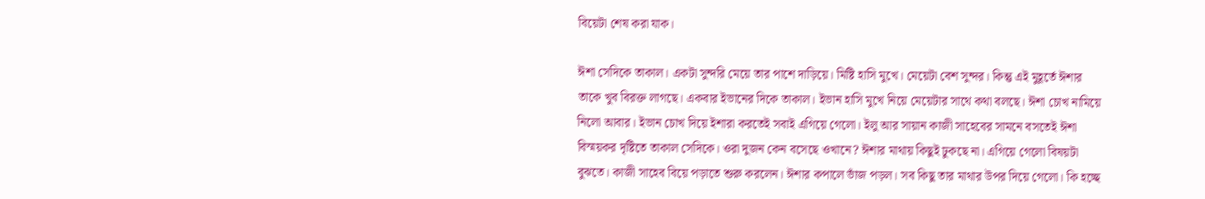বিয়েটা শেষ করা যাক।

ঈশা সেদিকে তাকাল। একটা সুন্দরি মেয়ে তার পাশে দাড়িয়ে। মিষ্টি হাসি মুখে। মেয়েটা বেশ সুন্দর। কিন্তু এই মুহূর্তে ঈশার তাকে খুব বিরক্ত লাগছে। একবার ইভানের দিকে তাকাল। ইভান হাসি মুখে নিয়ে মেয়েটার সাথে কথা বলছে। ঈশা চোখ নামিয়ে নিলো আবার। ইভান চোখ দিয়ে ইশারা করতেই সবাই এগিয়ে গেলো। ইলু আর সায়ান কাজী সাহেবের সামনে বসতেই ঈশা বিস্ময়কর দৃষ্টিতে তাকাল সেদিকে। ওরা দুজন কেন বসেছে ওখানে? ঈশার মাথায় কিছুই ঢুকছে না। এগিয়ে গেলো বিষয়টা বুঝতে। কাজী সাহেব বিয়ে পড়াতে শুরু করলেন। ঈশার কপালে ভাঁজ পড়ল। সব কিছু তার মাথার উপর দিয়ে গেলো। কি হচ্ছে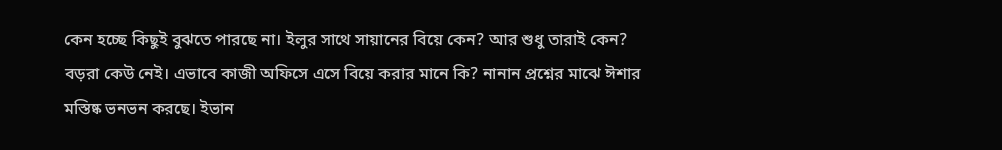কেন হচ্ছে কিছুই বুঝতে পারছে না। ইলুর সাথে সায়ানের বিয়ে কেন? আর শুধু তারাই কেন? বড়রা কেউ নেই। এভাবে কাজী অফিসে এসে বিয়ে করার মানে কি? নানান প্রশ্নের মাঝে ঈশার মস্তিষ্ক ভনভন করছে। ইভান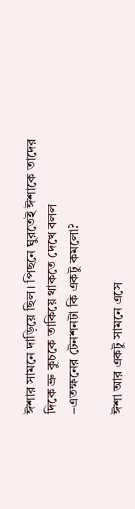ঈশার সামনে দাড়িয়ে ছিল। পিছনে ঘুরতেই ঈশাকে তাদের দিকে ভ্রু কুচকে তাকিয়ে থাকতে দেখে বলল
–এতক্ষনের টেনশনটা কি একটু কমলো?

ঈশা আর একটু সামনে এসে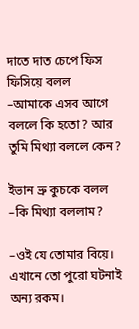দাতে দাত চেপে ফিস ফিসিয়ে বলল
–আমাকে এসব আগে বললে কি হতো? আর তুমি মিথ্যা বললে কেন?

ইভান ভ্রু কুচকে বলল
–কি মিথ্যা বললাম?

–ওই যে তোমার বিয়ে। এখানে তো পুরো ঘটনাই অন্য রকম।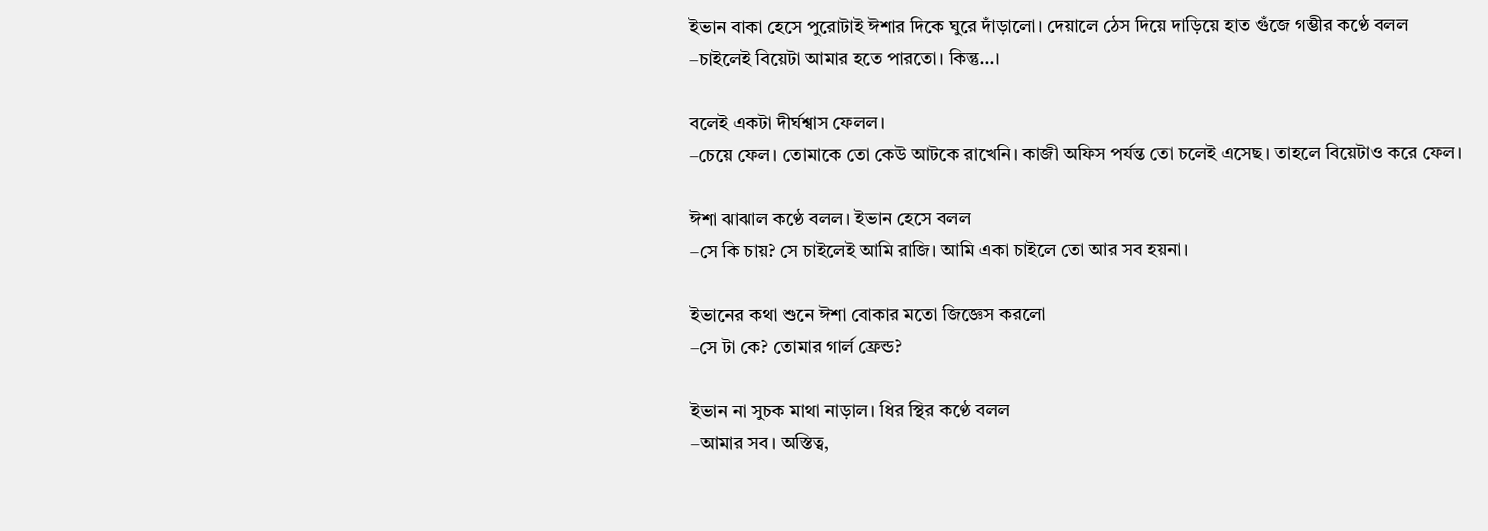ইভান বাকা হেসে পুরোটাই ঈশার দিকে ঘুরে দাঁড়ালো। দেয়ালে ঠেস দিয়ে দাড়িয়ে হাত গুঁজে গম্ভীর কণ্ঠে বলল
–চাইলেই বিয়েটা আমার হতে পারতো। কিন্তু…।

বলেই একটা দীর্ঘশ্বাস ফেলল।
–চেয়ে ফেল। তোমাকে তো কেউ আটকে রাখেনি। কাজী অফিস পর্যন্ত তো চলেই এসেছ। তাহলে বিয়েটাও করে ফেল।

ঈশা ঝাঝাল কণ্ঠে বলল। ইভান হেসে বলল
–সে কি চায়? সে চাইলেই আমি রাজি। আমি একা চাইলে তো আর সব হয়না।

ইভানের কথা শুনে ঈশা বোকার মতো জিজ্ঞেস করলো
–সে টা কে? তোমার গার্ল ফ্রেন্ড?

ইভান না সুচক মাথা নাড়াল। ধির স্থির কণ্ঠে বলল
–আমার সব। অস্তিত্ব,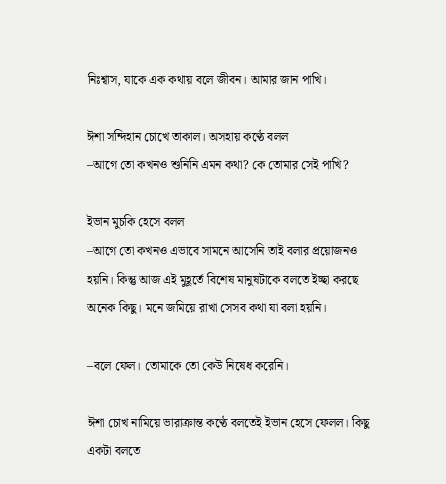নিঃশ্বাস, যাকে এক কথায় বলে জীবন। আমার জান পাখি।

ঈশা সন্দিহান চোখে তাকাল। অসহায় কণ্ঠে বলল
–আগে তো কখনও শুনিনি এমন কথা? কে তোমার সেই পাখি?

ইভান মুচকি হেসে বলল
–আগে তো কখনও এভাবে সামনে আসেনি তাই বলার প্রয়োজনও হয়নি। কিন্তু আজ এই মুহূর্তে বিশেষ মানুষটাকে বলতে ইচ্ছা করছে অনেক কিছু। মনে জমিয়ে রাখা সেসব কথা যা বলা হয়নি।

–বলে ফেল। তোমাকে তো কেউ নিষেধ করেনি।

ঈশা চোখ নামিয়ে ভারাক্রান্ত কণ্ঠে বলতেই ইভান হেসে ফেলল। কিছু একটা বলতে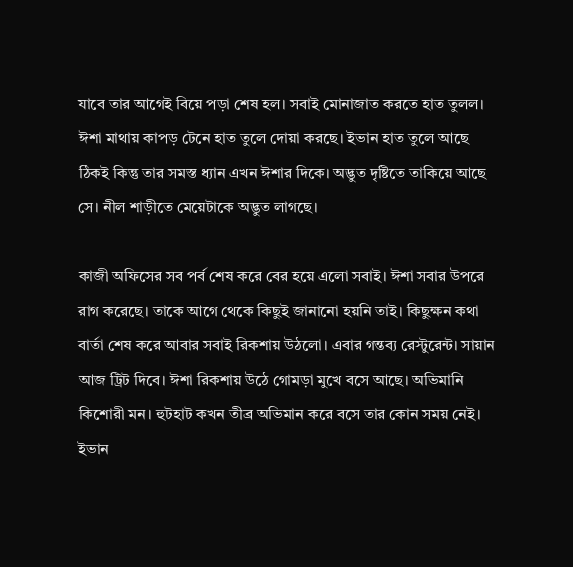যাবে তার আগেই বিয়ে পড়া শেষ হল। সবাই মোনাজাত করতে হাত তুলল। ঈশা মাথায় কাপড় টেনে হাত তুলে দোয়া করছে। ইভান হাত তুলে আছে ঠিকই কিন্তু তার সমস্ত ধ্যান এখন ঈশার দিকে। অদ্ভুত দৃষ্টিতে তাকিয়ে আছে সে। নীল শাড়ীতে মেয়েটাকে অদ্ভুত লাগছে।

কাজী অফিসের সব পর্ব শেষ করে বের হয়ে এলো সবাই। ঈশা সবার উপরে রাগ করেছে। তাকে আগে থেকে কিছুই জানানো হয়নি তাই। কিছুক্ষন কথা বার্তা শেষ করে আবার সবাই রিকশায় উঠলো। এবার গন্তব্য রেস্টুরেন্ট। সায়ান আজ ট্রিট দিবে। ঈশা রিকশায় উঠে গোমড়া মুখে বসে আছে। অভিমানি কিশোরী মন। হুটহাট কখন তীব্র অভিমান করে বসে তার কোন সময় নেই। ইভান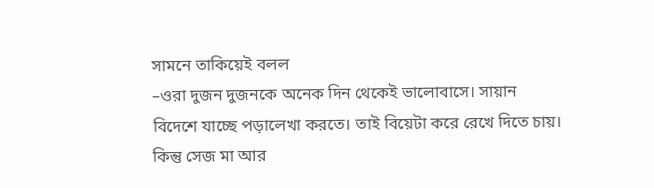সামনে তাকিয়েই বলল
–ওরা দুজন দুজনকে অনেক দিন থেকেই ভালোবাসে। সায়ান বিদেশে যাচ্ছে পড়ালেখা করতে। তাই বিয়েটা করে রেখে দিতে চায়। কিন্তু সেজ মা আর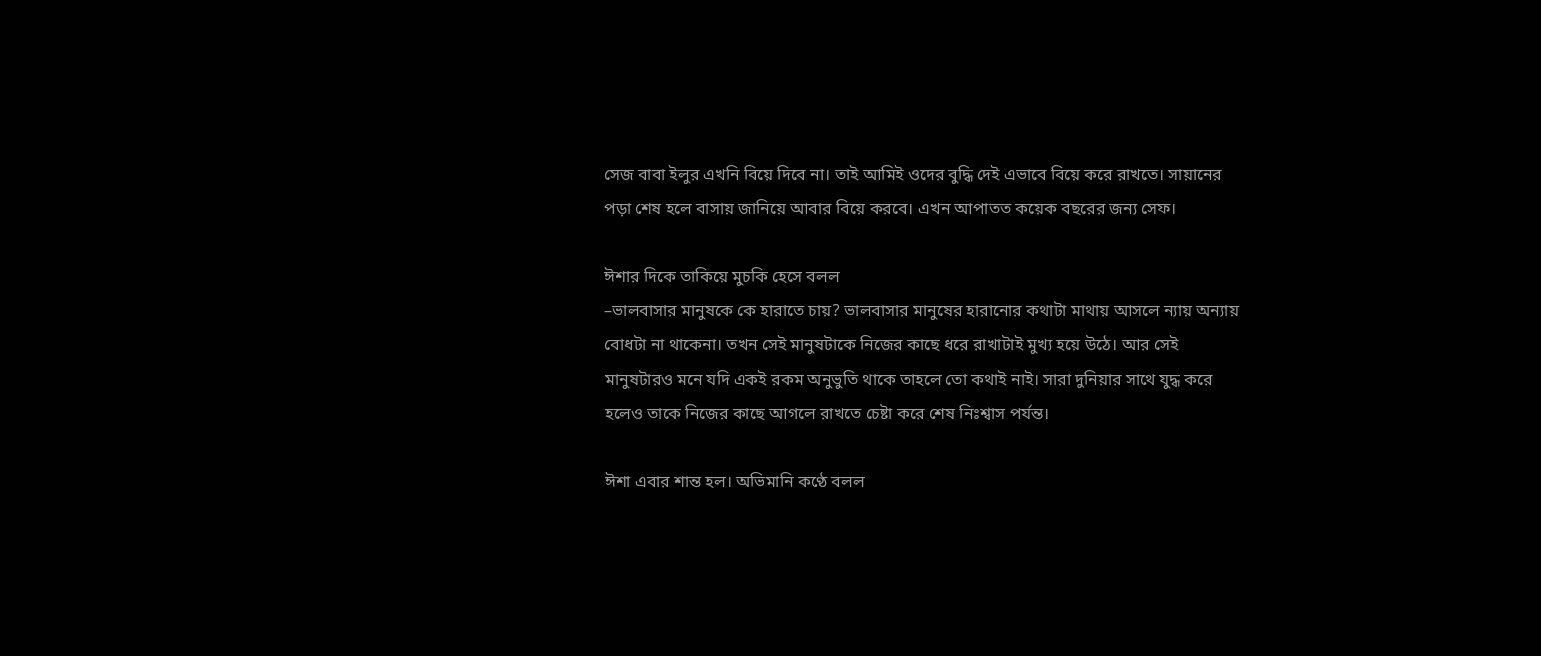সেজ বাবা ইলুর এখনি বিয়ে দিবে না। তাই আমিই ওদের বুদ্ধি দেই এভাবে বিয়ে করে রাখতে। সায়ানের পড়া শেষ হলে বাসায় জানিয়ে আবার বিয়ে করবে। এখন আপাতত কয়েক বছরের জন্য সেফ।

ঈশার দিকে তাকিয়ে মুচকি হেসে বলল
–ভালবাসার মানুষকে কে হারাতে চায়? ভালবাসার মানুষের হারানোর কথাটা মাথায় আসলে ন্যায় অন্যায় বোধটা না থাকেনা। তখন সেই মানুষটাকে নিজের কাছে ধরে রাখাটাই মুখ্য হয়ে উঠে। আর সেই মানুষটারও মনে যদি একই রকম অনুভুতি থাকে তাহলে তো কথাই নাই। সারা দুনিয়ার সাথে যুদ্ধ করে হলেও তাকে নিজের কাছে আগলে রাখতে চেষ্টা করে শেষ নিঃশ্বাস পর্যন্ত।

ঈশা এবার শান্ত হল। অভিমানি কণ্ঠে বলল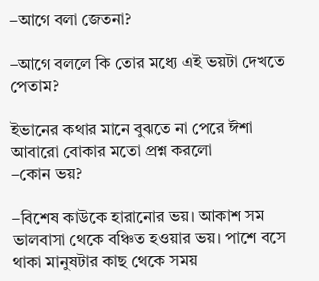–আগে বলা জেতনা?

–আগে বললে কি তোর মধ্যে এই ভয়টা দেখতে পেতাম?

ইভানের কথার মানে বুঝতে না পেরে ঈশা আবারো বোকার মতো প্রশ্ন করলো
–কোন ভয়?

–বিশেষ কাউকে হারানোর ভয়। আকাশ সম ভালবাসা থেকে বঞ্চিত হওয়ার ভয়। পাশে বসে থাকা মানুষটার কাছ থেকে সময়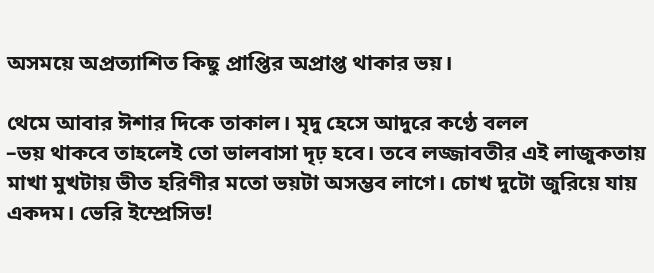অসময়ে অপ্রত্যাশিত কিছু প্রাপ্তির অপ্রাপ্ত থাকার ভয়।

থেমে আবার ঈশার দিকে তাকাল। মৃদু হেসে আদুরে কণ্ঠে বলল
–ভয় থাকবে তাহলেই তো ভালবাসা দৃঢ় হবে। তবে লজ্জাবতীর এই লাজুকতায় মাখা মুখটায় ভীত হরিণীর মতো ভয়টা অসম্ভব লাগে। চোখ দুটো জুরিয়ে যায় একদম। ভেরি ইম্প্রেসিভ!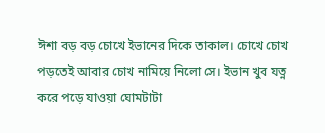ঈশা বড় বড় চোখে ইভানের দিকে তাকাল। চোখে চোখ পড়তেই আবার চোখ নামিয়ে নিলো সে। ইভান খুব যত্ন করে পড়ে যাওয়া ঘোমটাটা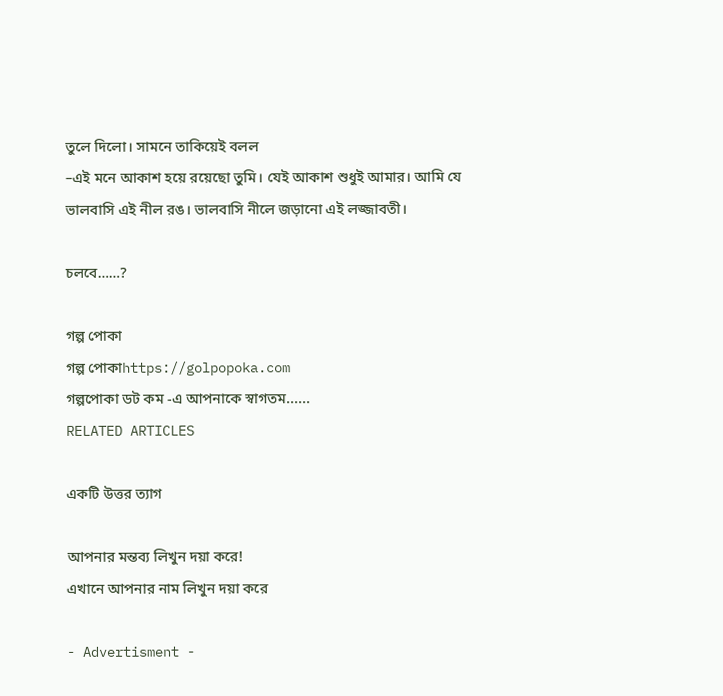তুলে দিলো। সামনে তাকিয়েই বলল
–এই মনে আকাশ হয়ে রয়েছো তুমি। যেই আকাশ শুধুই আমার। আমি যে ভালবাসি এই নীল রঙ। ভালবাসি নীলে জড়ানো এই লজ্জাবতী।

চলবে……?

গল্প পোকা
গল্প পোকাhttps://golpopoka.com
গল্পপোকা ডট কম -এ আপনাকে স্বাগতম......
RELATED ARTICLES

একটি উত্তর ত্যাগ

আপনার মন্তব্য লিখুন দয়া করে!
এখানে আপনার নাম লিখুন দয়া করে

- Advertisment -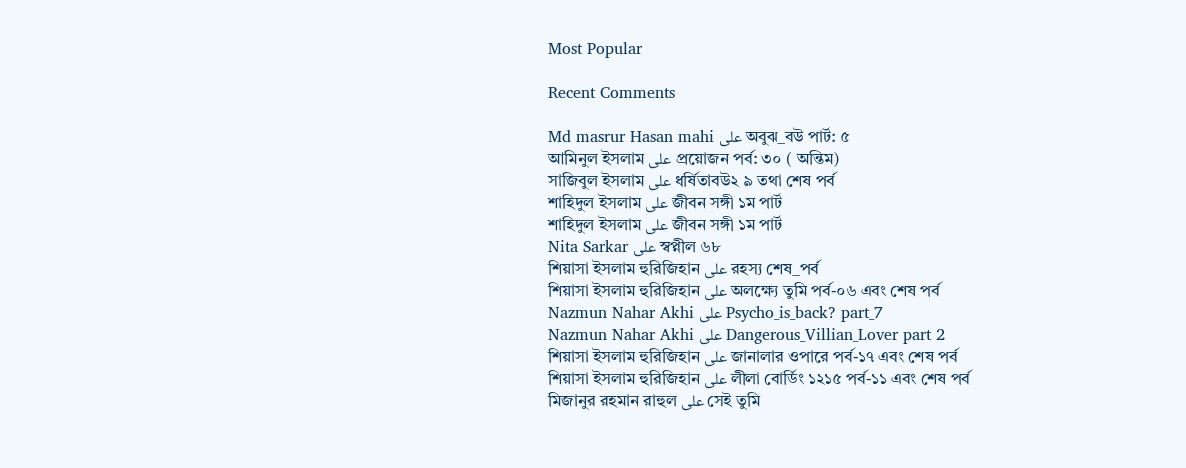Most Popular

Recent Comments

Md masrur Hasan mahi على অবুঝ_বউ পার্ট: ৫
আমিনুল ইসলাম على প্রয়োজন পর্ব: ৩০ ( অন্তিম)
সাজিবুল ইসলাম على ধর্ষিতাবউ২ ৯ তথা শেষ পর্ব
শাহিদুল ইসলাম على জীবন সঙ্গী ১ম পার্ট
শাহিদুল ইসলাম على জীবন সঙ্গী ১ম পার্ট
Nita Sarkar على স্বপ্নীল ৬৮
শিয়াসা ইসলাম হুরিজিহান على রহস্য শেষ_পর্ব
শিয়াসা ইসলাম হুরিজিহান على অলক্ষ্যে তুমি পর্ব-০৬ এবং শেষ পর্ব
Nazmun Nahar Akhi على Psycho_is_back? part_7
Nazmun Nahar Akhi على Dangerous_Villian_Lover part 2
শিয়াসা ইসলাম হুরিজিহান على জানালার ওপারে পর্ব-১৭ এবং শেষ পর্ব
শিয়াসা ইসলাম হুরিজিহান على লীলা বোর্ডিং ১২১৫ পর্ব-১১ এবং শেষ পর্ব
মিজানুর রহমান রাহুল على সেই তুমি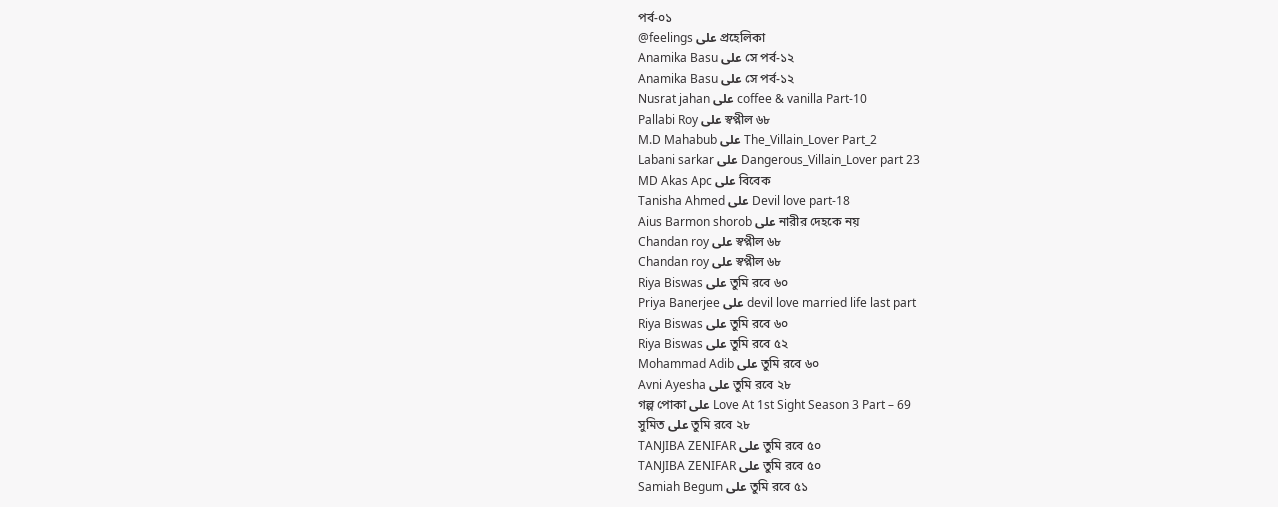পর্ব-০১
@feelings على প্রহেলিকা
Anamika Basu على সে পর্ব-১২
Anamika Basu على সে পর্ব-১২
Nusrat jahan على coffee & vanilla Part-10
Pallabi Roy على স্বপ্নীল ৬৮
M.D Mahabub على The_Villain_Lover Part_2
Labani sarkar على Dangerous_Villain_Lover part 23
MD Akas Apc على বিবেক
Tanisha Ahmed على Devil love part-18
Aius Barmon shorob على নারীর দেহকে নয়
Chandan roy على স্বপ্নীল ৬৮
Chandan roy على স্বপ্নীল ৬৮
Riya Biswas على তুমি রবে ৬০
Priya Banerjee على devil love married life last part
Riya Biswas على তুমি রবে ৬০
Riya Biswas على তুমি রবে ৫২
Mohammad Adib على তুমি রবে ৬০
Avni Ayesha على তুমি রবে ২৮
গল্প পোকা على Love At 1st Sight Season 3 Part – 69
সুমিত على তুমি রবে ২৮
TANJIBA ZENIFAR على তুমি রবে ৫০
TANJIBA ZENIFAR على তুমি রবে ৫০
Samiah Begum على তুমি রবে ৫১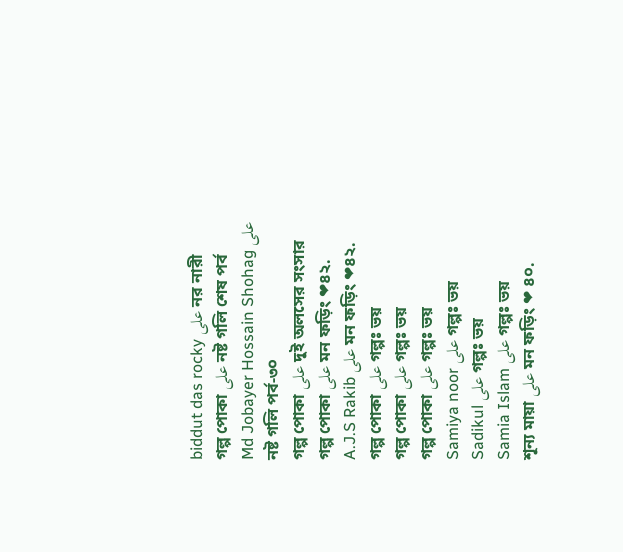biddut das rocky على নর নারী
গল্প পোকা على নষ্ট গলি শেষ পর্ব
Md Jobayer Hossain Shohag على নষ্ট গলি পর্ব-৩০
গল্প পোকা على দুই অলসের সংসার
গল্প পোকা على মন ফড়িং ❤৪২.
A.J.S Rakib على মন ফড়িং ❤৪২.
গল্প পোকা على গল্পঃ ভয়
গল্প পোকা على গল্পঃ ভয়
গল্প পোকা على গল্পঃ ভয়
Samiya noor على গল্পঃ ভয়
Sadikul على গল্পঃ ভয়
Samia Islam على গল্পঃ ভয়
শূন্য মায়া على মন ফড়িং ❤ ৪০.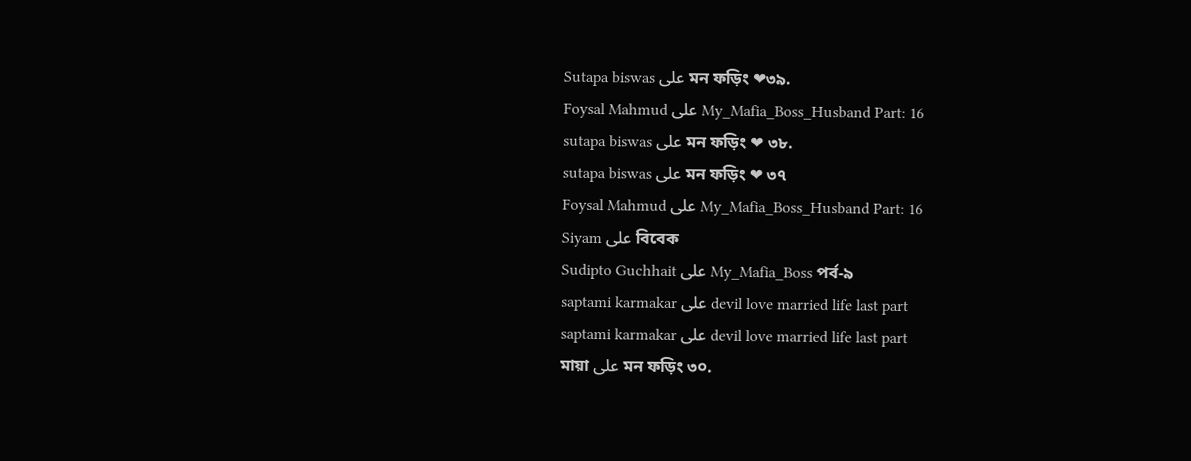Sutapa biswas على মন ফড়িং ❤৩৯.
Foysal Mahmud على My_Mafia_Boss_Husband Part: 16
sutapa biswas على মন ফড়িং ❤ ৩৮.
sutapa biswas على মন ফড়িং ❤ ৩৭
Foysal Mahmud على My_Mafia_Boss_Husband Part: 16
Siyam على বিবেক
Sudipto Guchhait على My_Mafia_Boss পর্ব-৯
saptami karmakar على devil love married life last part
saptami karmakar على devil love married life last part
মায়া على মন ফড়িং ৩০.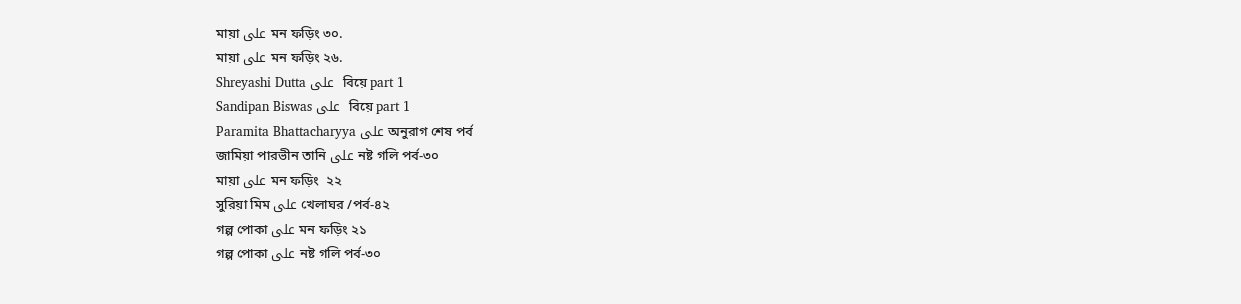মায়া على মন ফড়িং ৩০.
মায়া على মন ফড়িং ২৬.
Shreyashi Dutta على  বিয়ে part 1
Sandipan Biswas على  বিয়ে part 1
Paramita Bhattacharyya على অনুরাগ শেষ পর্ব
জামিয়া পারভীন তানি على নষ্ট গলি পর্ব-৩০
মায়া على মন ফড়িং  ২২
সুরিয়া মিম على খেলাঘর /পর্ব-৪২
গল্প পোকা على মন ফড়িং ২১
গল্প পোকা على নষ্ট গলি পর্ব-৩০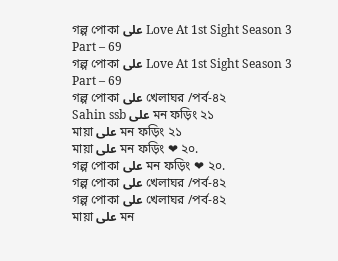গল্প পোকা على Love At 1st Sight Season 3 Part – 69
গল্প পোকা على Love At 1st Sight Season 3 Part – 69
গল্প পোকা على খেলাঘর /পর্ব-৪২
Sahin ssb على মন ফড়িং ২১
মায়া على মন ফড়িং ২১
মায়া على মন ফড়িং ❤ ২০.
গল্প পোকা على মন ফড়িং ❤ ২০.
গল্প পোকা على খেলাঘর /পর্ব-৪২
গল্প পোকা على খেলাঘর /পর্ব-৪২
মায়া على মন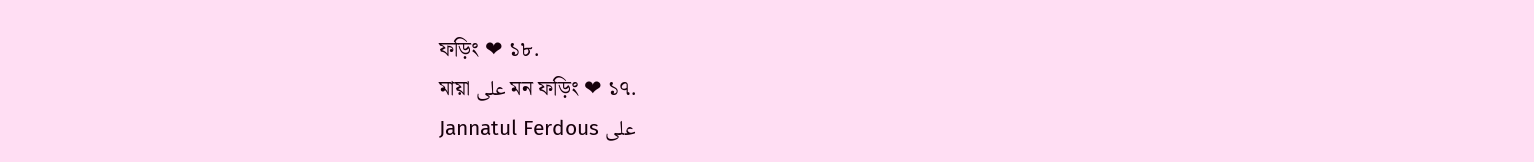ফড়িং ❤ ১৮.
মায়া على মন ফড়িং ❤ ১৭.
Jannatul Ferdous على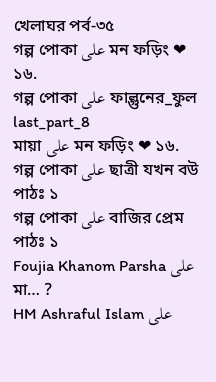খেলাঘর পর্ব-৩৫
গল্প পোকা على মন ফড়িং ❤ ১৬.
গল্প পোকা على ফাল্গুনের_ফুল last_part_8
মায়া على মন ফড়িং ❤ ১৬.
গল্প পোকা على ছাত্রী যখন বউ পাঠঃ ১
গল্প পোকা على বাজির প্রেম পাঠঃ ১
Foujia Khanom Parsha على মা… ?
HM Ashraful Islam على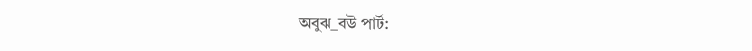অবুঝ_বউ পার্ট: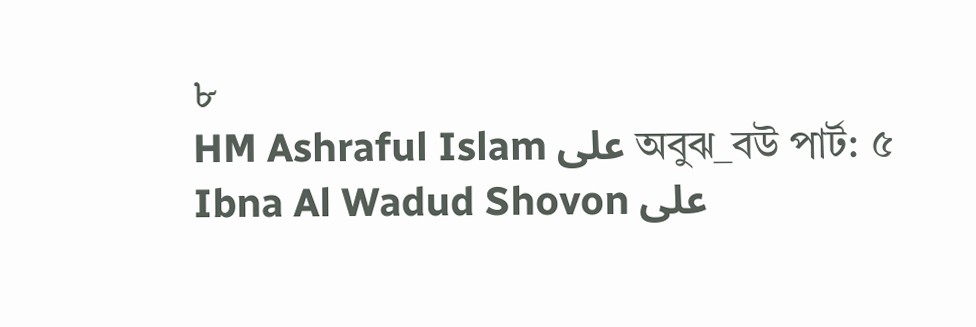৮
HM Ashraful Islam على অবুঝ_বউ পার্ট: ৫
Ibna Al Wadud Shovon على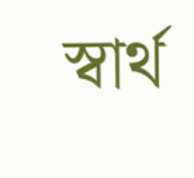স্বার্থ